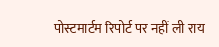पोस्टमार्टम रिपोर्ट पर नहीं ली राय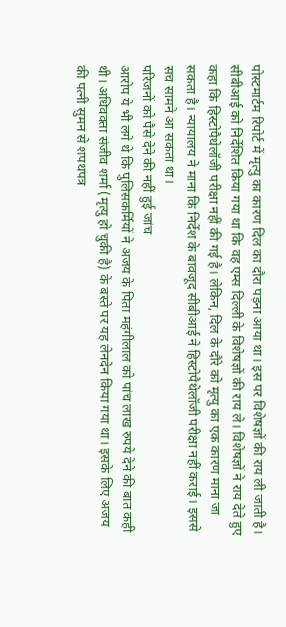पोस्टमार्टम रिपोर्ट में मृत्यु का कारण दिल का दौरा पड़ना आया था। इस पर विशेषज्ञों की राय ली जाती है। सीबीआई को निर्देशित किया गया था कि वह एम्स दिल्ली के विशेषज्ञों की राय ले। विशेषज्ञों ने राय देते हुए कहा कि हिस्टोपैथेलॉजी परीक्षा नहीं की गई है। लेकिन, दिल के दौरे को मृत्यु का एक कारण माना जा सकता है। न्यायालय ने माना कि निर्देश के बावजूद सीबीआई ने हिस्टोपैथेलॉजी परीक्षा नहीं कराई। इससे सच सामने आ सकता था।
परिजनों को पैसे देने की नहीं हुई जांच
आरोप ये भी लगे थे कि पुलिसकर्मियों ने अजय के पिता महंगीलाल को पांच लाख रुपये देने की बात कही थी। अधिवक्ता संजीव शर्मा (मृत्यु हो चुकी है) के बस्ते पर यह लेनदेन किया गया था। इसके लिए अजय की पत्नी सुमन से शपथपत्र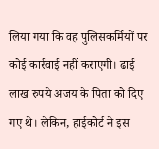लिया गया कि वह पुलिसकर्मियों पर कोई कार्रवाई नहीं कराएगी। ढाई लाख रुपये अजय के पिता को दिए गए थे। लेकिन, हाईकोर्ट ने इस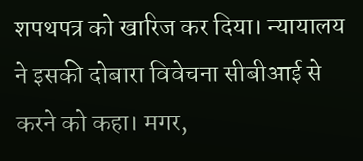शपथपत्र को खारिज कर दिया। न्यायालय ने इसकी दोबारा विवेचना सीबीआई से करने को कहा। मगर,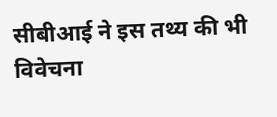सीबीआई ने इस तथ्य की भी विवेचना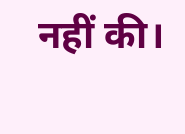नहीं की।